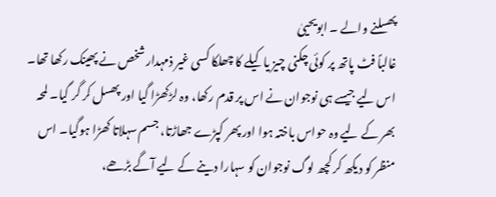پھسلنے والے ۔ ابویحییٰ
غالباً فٹ پاتھ پر کوئی چکنی چیز یا کیلے کا چھلکا کسی غیر ذمہدار شخص نے پھینک رکھا تھا۔ اس لیے جیسے ہی نوجوان نے اس پر قدم رکھا، وہ لڑکھڑا گیا اور پھسل کر گر گیا۔ لمحہ بھر کے لیے وہ حواس باختہ ہوا اور پھر کپڑے جھاڑتا، جسم سہلاتا کھڑا ہوگیا۔ اس منظر کو دیکھ کر کچھ لوگ نوجوان کو سہارا دینے کے لیے آگے بڑھے،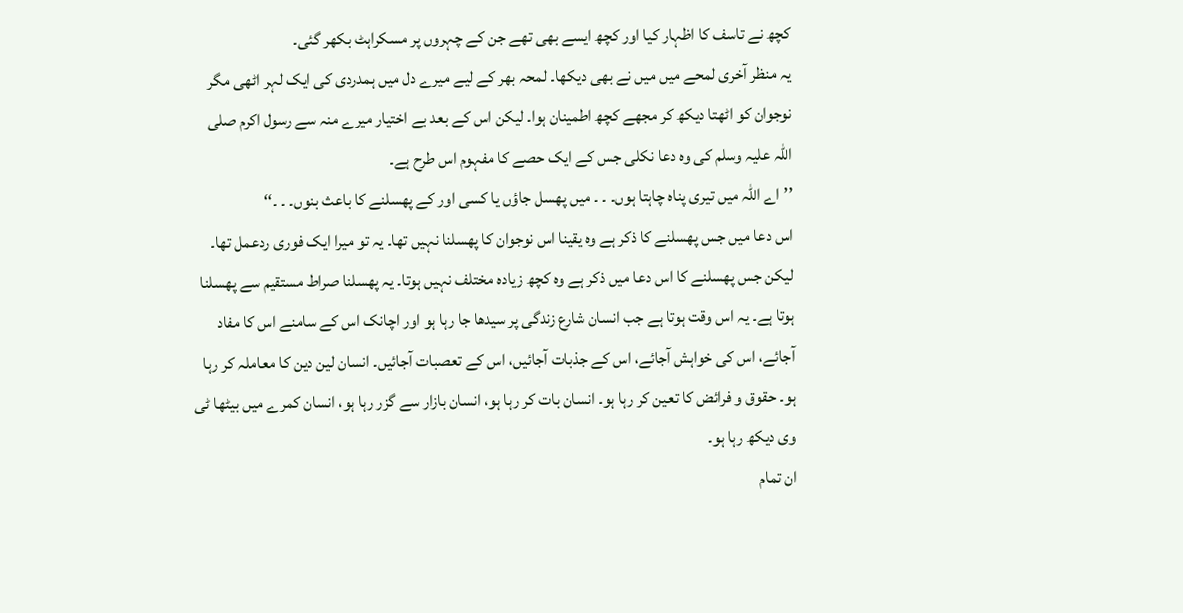کچھ نے تاسف کا اظہار کیا اور کچھ ایسے بھی تھے جن کے چہروں پر مسکراہٹ بکھر گئی۔
یہ منظر آخری لمحے میں میں نے بھی دیکھا۔ لمحہ بھر کے لیے میرے دل میں ہمدردی کی ایک لہر اٹھی مگر نوجوان کو اٹھتا دیکھ کر مجھے کچھ اطمینان ہوا۔ لیکن اس کے بعد بے اختیار میرے منہ سے رسول اکرم صلی اللہ علیہ وسلم کی وہ دعا نکلی جس کے ایک حصے کا مفہوم اس طرح ہے۔
’’اے اللہ میں تیری پناہ چاہتا ہوں۔ ۔ ۔ میں پھسل جاؤں یا کسی اور کے پھسلنے کا باعث بنوں۔ ۔ ۔‘‘
اس دعا میں جس پھسلنے کا ذکر ہے وہ یقینا اس نوجوان کا پھسلنا نہیں تھا۔ یہ تو میرا ایک فوری ردعمل تھا۔ لیکن جس پھسلنے کا اس دعا میں ذکر ہے وہ کچھ زیادہ مختلف نہیں ہوتا۔ یہ پھسلنا صراط مستقیم سے پھسلنا ہوتا ہے۔ یہ اس وقت ہوتا ہے جب انسان شارع زندگی پر سیدھا جا رہا ہو اور اچانک اس کے سامنے اس کا مفاد آجائے، اس کی خواہش آجائے، اس کے جذبات آجائیں، اس کے تعصبات آجائیں۔ انسان لین دین کا معاملہ کر رہا ہو۔ حقوق و فرائض کا تعین کر رہا ہو۔ انسان بات کر رہا ہو، انسان بازار سے گزر رہا ہو، انسان کمرے میں بیٹھا ٹی وی دیکھ رہا ہو۔
ان تمام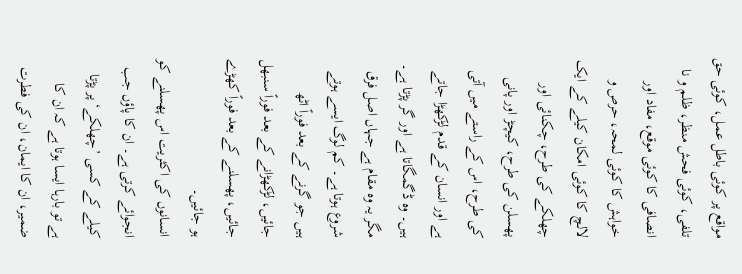مواقع پر کوئی باطل عمل، کوئی حق تلفی، کوئی فحش منظر، ظلم و نا انصافی کا کوئی موقع، مفاد اور خواہش کا کوئی لمحہ، حرص و لالچ کا کوئی امکان کیلے کے ایک چھلکے کی طرح، چکنائی اور پھسلن کی طرح، کیچڑ اور پانی کی طرح، اس کے راستے میں آتی ہے اور انسان کے قدم لڑکھڑا جاتے ہیں۔ وہ ڈگمگاتا ہے اور گر پڑتا ہے۔ مگر یہ وہ مقام ہے جہاں اصل فرق شروع ہوتا ہے۔ کم لوگ ایسے ہوتے ہیں جو گرنے کے بعد فوراً اٹھ جائیں، لڑکھڑانے کے بعد فوراً سنبھل جائیں، پھسلنے کے بعد فوراً کھڑے ہو جائیں۔
انسانوں کی اکثریت اس پھسلنے کو انجوائے کرتی ہے۔ ان کا پاؤں جب کیلے کے کسی ’چھلکے‘ پر پڑتا ہے تو بارہا ایسا ہوتا ہے کہ ان کا ضمیر، ان کا ایمان، ان کی فطرت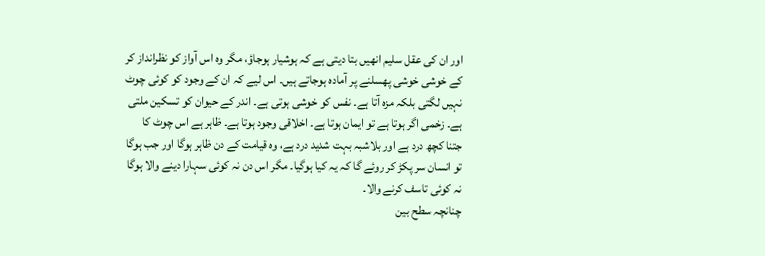اور ان کی عقل سلیم انھیں بتا دیتی ہے کہ ہوشیار ہوجاؤ، مگر وہ اس آواز کو نظرانداز کر کے خوشی خوشی پھسلنے پر آمادہ ہوجاتے ہیں۔ اس لیے کہ ان کے وجود کو کوئی چوٹ نہیں لگتی بلکہ مزہ آتا ہے۔ نفس کو خوشی ہوتی ہے۔ اندر کے حیوان کو تسکین ملتی ہے۔ زخمی اگر ہوتا ہے تو ایمان ہوتا ہے۔ اخلاقی وجود ہوتا ہے۔ ظاہر ہے اس چوٹ کا جتنا کچھ درد ہے اور بلاشبہ بہت شدید درد ہے، وہ قیامت کے دن ظاہر ہوگا اور جب ہوگا تو انسان سر پکڑ کر روئے گا کہ یہ کیا ہوگیا۔ مگر اس دن نہ کوئی سہارا دینے والا ہوگا نہ کوئی تاسف کرنے والا۔
چنانچہ سطح بین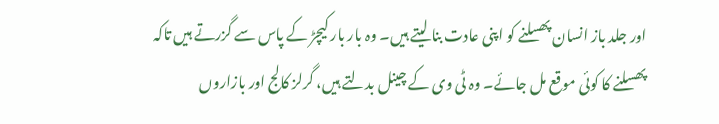اور جلد باز انسان پھسلنے کو اپنی عادت بنا لیتے ہیں۔ وہ بار بار کیچڑ کے پاس سے گزرتے ہیں تاکہ پھسلنے کا کوئی موقع مل جائے۔ وہ ٹی وی کے چینل بدلتے ہیں، گرلز کالج اور بازاروں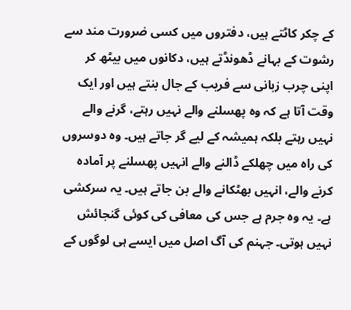کے چکر کاٹتے ہیں، دفتروں میں کسی ضرورت مند سے رشوت کے بہانے ڈھونڈتے ہیں، دکانوں میں بیٹھ کر اپنی چرب زبانی سے فریب کے جال بنتے ہیں اور ایک وقت آتا ہے کہ وہ پھسلنے والے نہیں رہتے، گرنے والے نہیں رہتے بلکہ ہمیشہ کے لیے گر جاتے ہیں۔ وہ دوسروں کی راہ میں چھلکے ڈالنے والے انہیں پھسلنے پر آمادہ کرنے والے، انہیں بھٹکانے والے بن جاتے ہیں۔ یہ سرکشی ہے۔ یہ وہ جرم ہے جس کی معافی کی کوئی گنجائش نہیں ہوتی۔ جہنم کی آگ اصل میں ایسے ہی لوگوں کے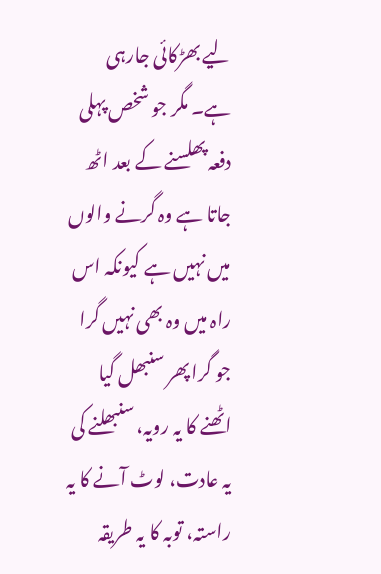لیے بھڑکائی جارہی ہے۔ مگر جو شخص پہلی دفعہ پھلسنے کے بعد اٹھ جاتا ہے وہ گرنے والوں میں نہیں ہے کیونکہ اس راہ میں وہ بھی نہیں گرا جو گرا پھر سنبھل گیا
اٹھنے کا یہ رویہ، سنبھلنے کی یہ عادت، لوٹ آنے کا یہ راستہ، توبہ کا یہ طریقہ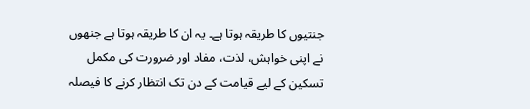جنتیوں کا طریقہ ہوتا ہے۔ یہ ان کا طریقہ ہوتا ہے جنھوں نے اپنی خواہش، لذت، مفاد اور ضرورت کی مکمل تسکین کے لیے قیامت کے دن تک انتظار کرنے کا فیصلہ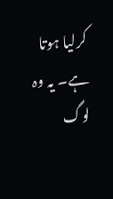کرلیا ہوتا ہے۔ یہ وہ لوگ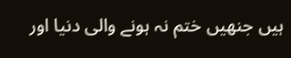ہیں جنھیں ختم نہ ہونے والی دنیا اور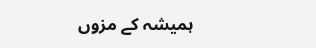ہمیشہ کے مزوں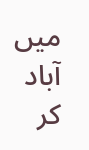میں آباد کر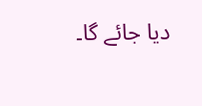دیا جائے گا۔